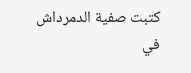كتبت صفية الدمرداش
في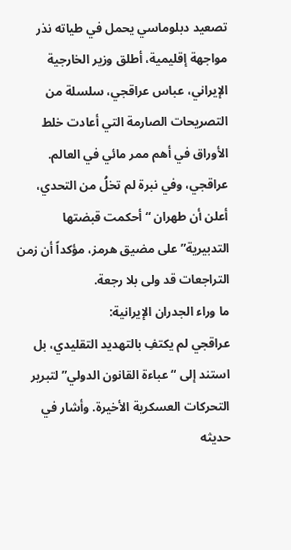تصعيد دبلوماسي يحمل في طياته نذر مواجهة إقليمية، أطلق وزير الخارجية الإيراني، عباس عراقجي، سلسلة من التصريحات الصارمة التي أعادت خلط الأوراق في أهم ممر مائي في العالم. عراقجي، وفي نبرة لم تخلُ من التحدي، أعلن أن طهران “أحكمت قبضتها التدبيرية” على مضيق هرمز، مؤكداً أن زمن التراجعات قد ولى بلا رجعة.
ما وراء الجدران الإيرانية:
عراقجي لم يكتفِ بالتهديد التقليدي، بل استند إلى “عباءة القانون الدولي” لتبرير التحركات العسكرية الأخيرة. وأشار في حديثه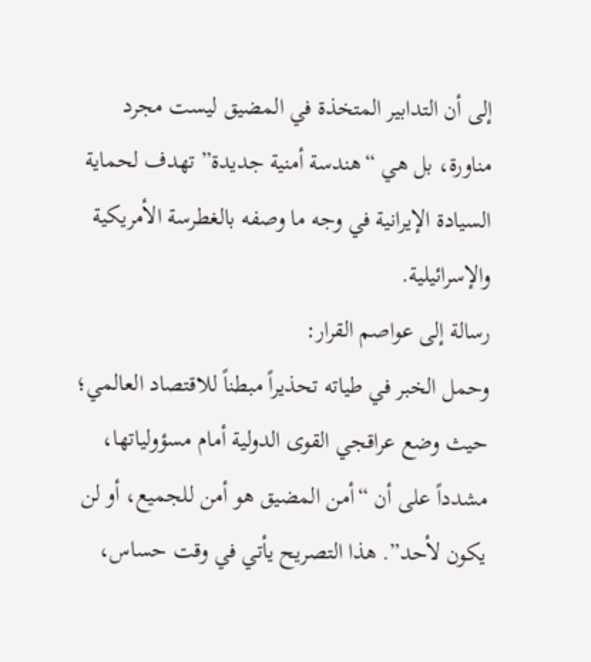إلى أن التدابير المتخذة في المضيق ليست مجرد مناورة، بل هي “هندسة أمنية جديدة” تهدف لحماية السيادة الإيرانية في وجه ما وصفه بالغطرسة الأمريكية والإسرائيلية.
رسالة إلى عواصم القرار:
وحمل الخبر في طياته تحذيراً مبطناً للاقتصاد العالمي؛ حيث وضع عراقجي القوى الدولية أمام مسؤولياتها، مشدداً على أن “أمن المضيق هو أمن للجميع، أو لن يكون لأحد”. هذا التصريح يأتي في وقت حساس،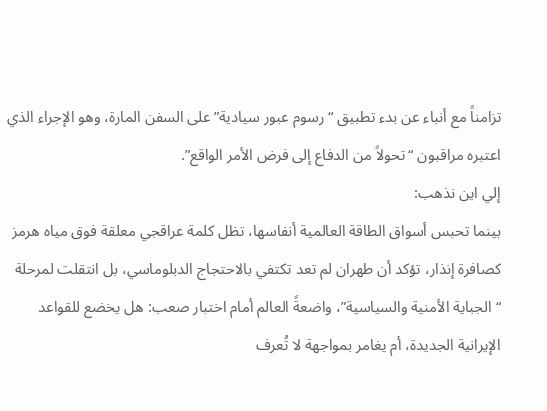تزامناً مع أنباء عن بدء تطبيق “رسوم عبور سيادية” على السفن المارة، وهو الإجراء الذي اعتبره مراقبون “تحولاً من الدفاع إلى فرض الأمر الواقع”.
إلي اين نذهب:
بينما تحبس أسواق الطاقة العالمية أنفاسها، تظل كلمة عراقجي معلقة فوق مياه هرمز كصافرة إنذار، تؤكد أن طهران لم تعد تكتفي بالاحتجاج الدبلوماسي، بل انتقلت لمرحلة “الجباية الأمنية والسياسية”، واضعةً العالم أمام اختبار صعب: هل يخضع للقواعد الإيرانية الجديدة، أم يغامر بمواجهة لا تُعرف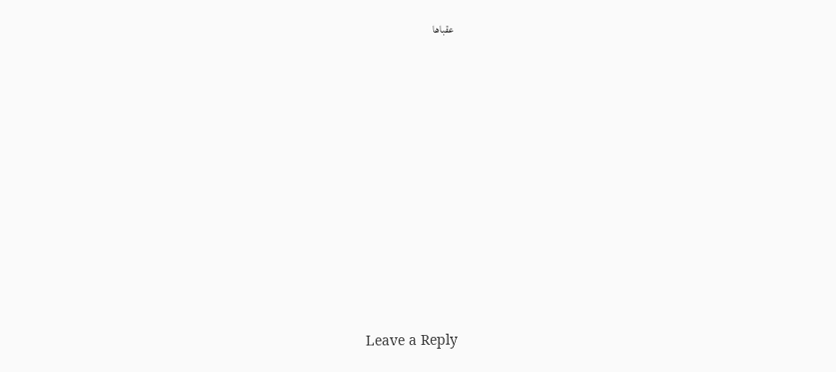عقباها
















Leave a Reply